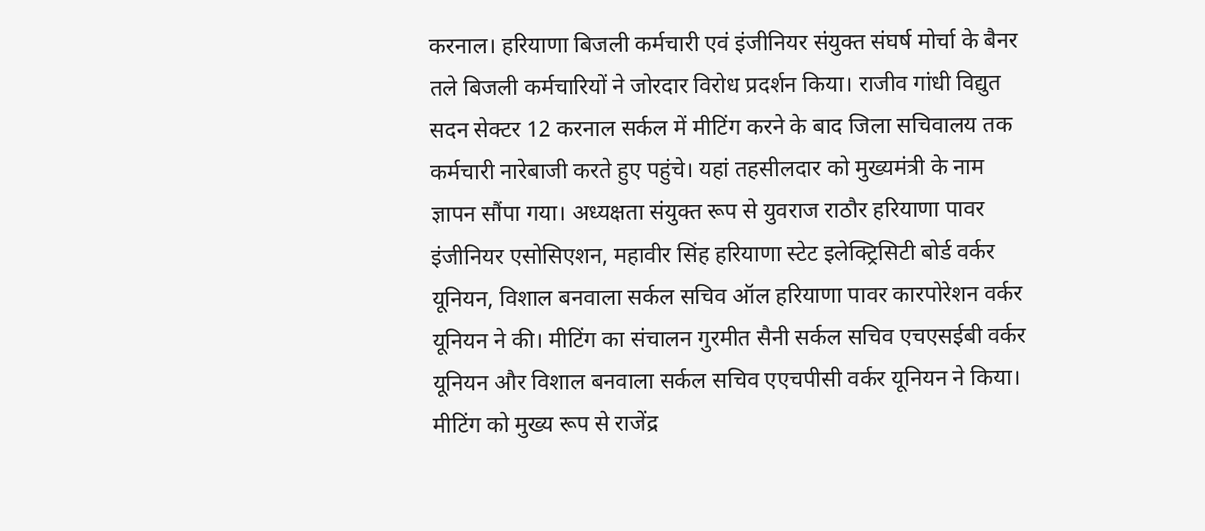करनाल। हरियाणा बिजली कर्मचारी एवं इंजीनियर संयुक्त संघर्ष मोर्चा के बैनर तले बिजली कर्मचारियों ने जोरदार विरोध प्रदर्शन किया। राजीव गांधी विद्युत सदन सेक्टर 12 करनाल सर्कल में मीटिंग करने के बाद जिला सचिवालय तक कर्मचारी नारेबाजी करते हुए पहुंचे। यहां तहसीलदार को मुख्यमंत्री के नाम ज्ञापन सौंपा गया। अध्यक्षता संयुक्त रूप से युवराज राठौर हरियाणा पावर इंजीनियर एसोसिएशन, महावीर सिंह हरियाणा स्टेट इलेक्ट्रिसिटी बोर्ड वर्कर यूनियन, विशाल बनवाला सर्कल सचिव ऑल हरियाणा पावर कारपोरेशन वर्कर यूनियन ने की। मीटिंग का संचालन गुरमीत सैनी सर्कल सचिव एचएसईबी वर्कर यूनियन और विशाल बनवाला सर्कल सचिव एएचपीसी वर्कर यूनियन ने किया। मीटिंग को मुख्य रूप से राजेंद्र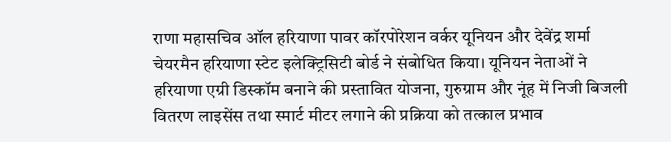राणा महासचिव ऑल हरियाणा पावर कॉरपोरेशन वर्कर यूनियन और देवेंद्र शर्मा चेयरमैन हरियाणा स्टेट इलेक्ट्रिसिटी बोर्ड ने संबोधित किया। यूनियन नेताओं ने हरियाणा एग्री डिस्कॉम बनाने की प्रस्तावित योजना, गुरुग्राम और नूंह में निजी बिजली वितरण लाइसेंस तथा स्मार्ट मीटर लगाने की प्रक्रिया को तत्काल प्रभाव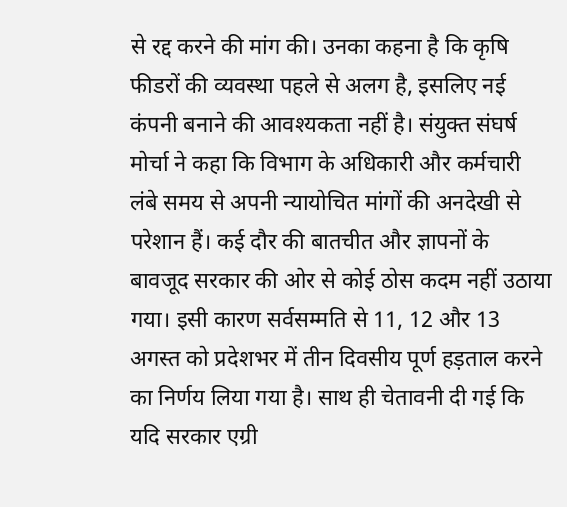से रद्द करने की मांग की। उनका कहना है कि कृषि फीडरों की व्यवस्था पहले से अलग है, इसलिए नई कंपनी बनाने की आवश्यकता नहीं है। संयुक्त संघर्ष मोर्चा ने कहा कि विभाग के अधिकारी और कर्मचारी लंबे समय से अपनी न्यायोचित मांगों की अनदेखी से परेशान हैं। कई दौर की बातचीत और ज्ञापनों के बावजूद सरकार की ओर से कोई ठोस कदम नहीं उठाया गया। इसी कारण सर्वसम्मति से 11, 12 और 13 अगस्त को प्रदेशभर में तीन दिवसीय पूर्ण हड़ताल करने का निर्णय लिया गया है। साथ ही चेतावनी दी गई कि यदि सरकार एग्री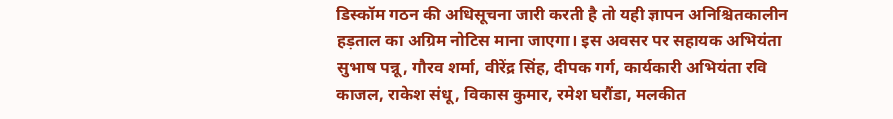डिस्कॉम गठन की अधिसूचना जारी करती है तो यही ज्ञापन अनिश्चितकालीन हड़ताल का अग्रिम नोटिस माना जाएगा। इस अवसर पर सहायक अभियंता सुभाष पन्नू, गौरव शर्मा, वीरेंद्र सिंह, दीपक गर्ग, कार्यकारी अभियंता रवि काजल, राकेश संधू, विकास कुमार, रमेश घरौंडा, मलकीत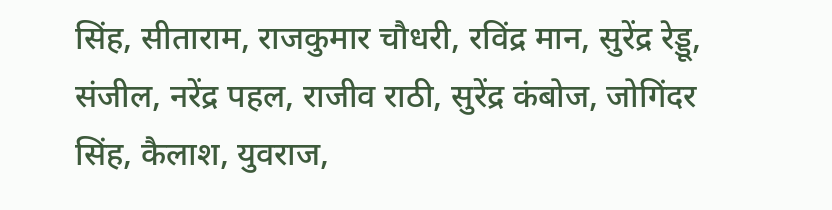सिंह, सीताराम, राजकुमार चौधरी, रविंद्र मान, सुरेंद्र रेड्डू, संजील, नरेंद्र पहल, राजीव राठी, सुरेंद्र कंबोज, जोगिंदर सिंह, कैलाश, युवराज,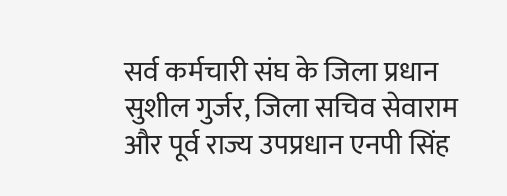सर्व कर्मचारी संघ के जिला प्रधान सुशील गुर्जर, जिला सचिव सेवाराम और पूर्व राज्य उपप्रधान एनपी सिंह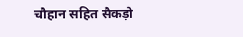चौहान सहित सैकड़ो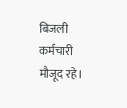बिजली कर्मचारी मौजूद रहे।